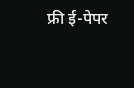फ्री ई-पेपर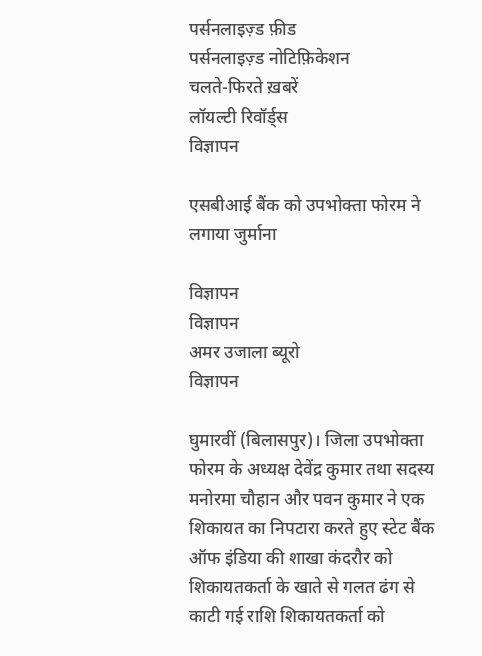पर्सनलाइज़्ड फ़ीड
पर्सनलाइज़्ड नोटिफ़िकेशन
चलते-फिरते ख़बरें
लॉयल्टी रिवॉर्ड्स
विज्ञापन

एसबीआई बैंक को उपभोक्ता फोरम ने लगाया जुर्माना

विज्ञापन
विज्ञापन
अमर उजाला ब्यूरो
विज्ञापन

घुमारवीं (बिलासपुर)। जिला उपभोक्ता फोरम के अध्यक्ष देवेंद्र कुमार तथा सदस्य मनोरमा चौहान और पवन कुमार ने एक शिकायत का निपटारा करते हुए स्टेट बैंक ऑफ इंडिया की शाखा कंदरौर को शिकायतकर्ता के खाते से गलत ढंग से काटी गई राशि शिकायतकर्ता को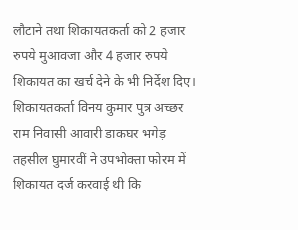लौटाने तथा शिकायतकर्ता को 2 हजार रुपये मुआवजा और 4 हजार रुपये शिकायत का खर्च देने के भी निर्देश दिए।
शिकायतकर्ता विनय कुमार पुत्र अच्छर राम निवासी आवारी डाकघर भगेड़ तहसील घुमारवीं ने उपभोक्ता फोरम में शिकायत दर्ज करवाई थी कि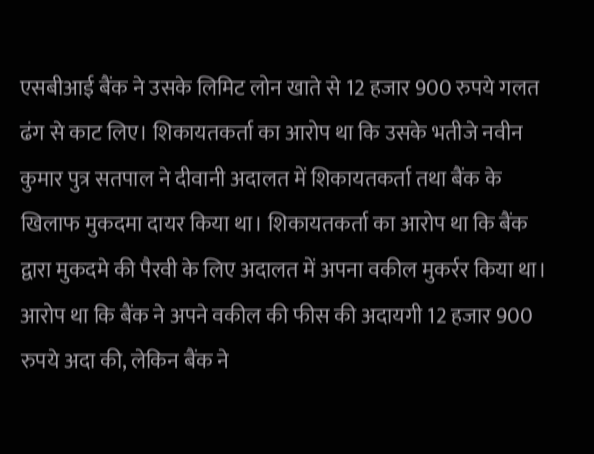एसबीआई बैंक ने उसके लिमिट लोन खाते से 12 हजार 900 रुपये गलत ढंग से काट लिए। शिकायतकर्ता का आरोप था कि उसके भतीजे नवीन कुमार पुत्र सतपाल ने दीवानी अदालत में शिकायतकर्ता तथा बैंक के खिलाफ मुकदमा दायर किया था। शिकायतकर्ता का आरोप था कि बैंक द्वारा मुकदमे की पैरवी के लिए अदालत में अपना वकील मुकर्रर किया था। आरोप था कि बैंक ने अपने वकील की फीस की अदायगी 12 हजार 900 रुपये अदा की, लेकिन बैंक ने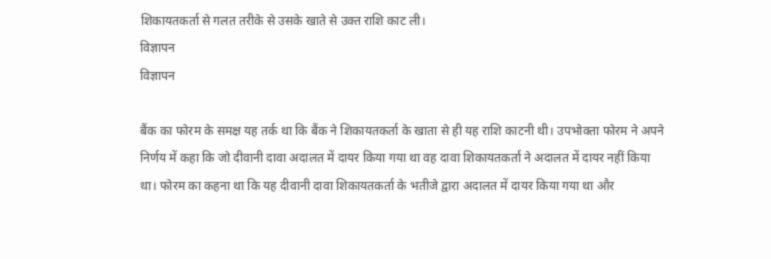शिकायतकर्ता से गलत तरीके से उसके खाते से उक्त राशि काट ली।
विज्ञापन
विज्ञापन

बैंक का फोरम के समक्ष यह तर्क था कि बैंक ने शिकायतकर्ता के खाता से ही यह राशि काटनी थी। उपभोक्ता फोरम ने अपने निर्णय में कहा कि जो दीवानी दावा अदालत में दायर किया गया था वह दावा शिकायतकर्ता ने अदालत में दायर नहीं किया था। फोरम का कहना था कि यह दीवानी दावा शिकायतकर्ता के भतीजे द्वारा अदालत में दायर किया गया था और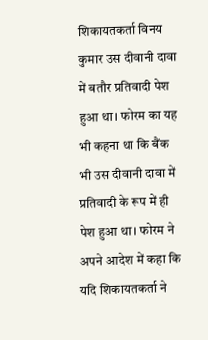शिकायतकर्ता विनय कुमार उस दीवानी दावा में बतौर प्रतिवादी पेश हुआ था। फोरम का यह भी कहना था कि बैंक भी उस दीवानी दावा में प्रतिवादी के रूप में ही पेश हुआ था। फोरम ने अपने आदेश में कहा कि यदि शिकायतकर्ता ने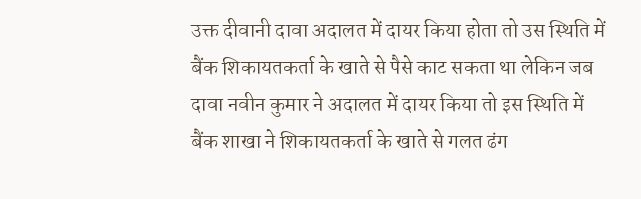उक्त दीवानी दावा अदालत में दायर किया होता तो उस स्थिति में बैंक शिकायतकर्ता के खाते से पैसे काट सकता था लेकिन जब दावा नवीन कुमार ने अदालत में दायर किया तो इस स्थिति में बैंक शाखा ने शिकायतकर्ता के खाते से गलत ढंग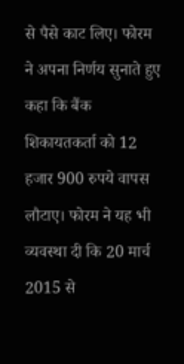से पैसे काट लिए। फोरम ने अपना निर्णय सुनाते हुए कहा कि बैंक शिकायतकर्ता को 12 हजार 900 रुपये वापस लौटाए। फोरम ने यह भी व्यवस्था दी कि 20 मार्च 2015 से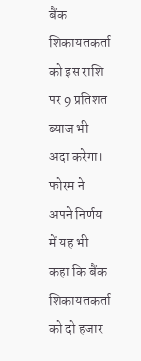बैंक शिकायतकर्ता को इस राशि पर 9 प्रतिशत ब्याज भी अदा करेगा। फोरम ने अपने निर्णय में यह भी कहा कि बैंक शिकायतकर्ता को दो हजार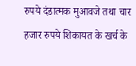रुपये दंडात्मक मुआवजे तथा चार हजार रुपये शिकायत के खर्च के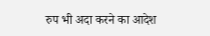रुप भी अदा करने का आदेश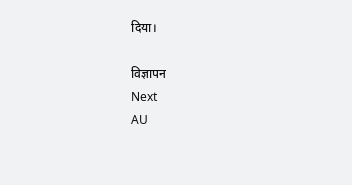दिया।

विज्ञापन
Next
AU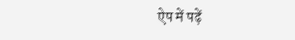ऐप में पढ़ें